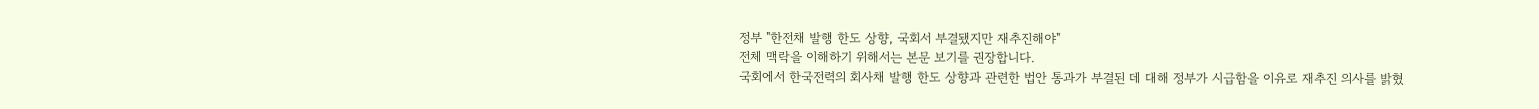정부 "한전채 발행 한도 상향, 국회서 부결됐지만 재추진해야"
전체 맥락을 이해하기 위해서는 본문 보기를 권장합니다.
국회에서 한국전력의 회사채 발행 한도 상향과 관련한 법안 통과가 부결된 데 대해 정부가 시급함을 이유로 재추진 의사를 밝혔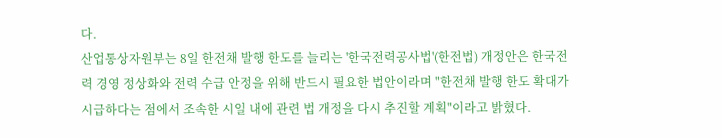다.
산업통상자원부는 8일 한전채 발행 한도를 늘리는 '한국전력공사법'(한전법) 개정안은 한국전력 경영 정상화와 전력 수급 안정을 위해 반드시 필요한 법안이라며 "한전채 발행 한도 확대가 시급하다는 점에서 조속한 시일 내에 관련 법 개정을 다시 추진할 계획"이라고 밝혔다.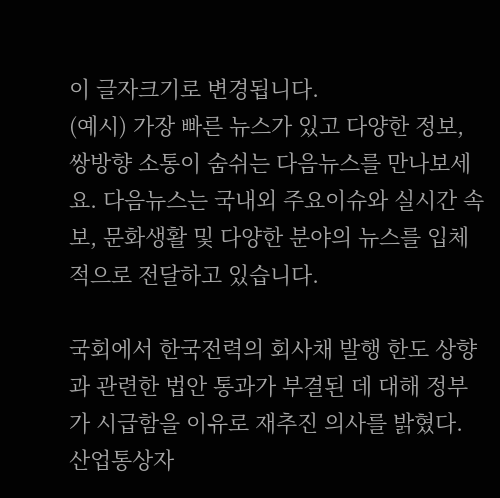이 글자크기로 변경됩니다.
(예시) 가장 빠른 뉴스가 있고 다양한 정보, 쌍방향 소통이 숨쉬는 다음뉴스를 만나보세요. 다음뉴스는 국내외 주요이슈와 실시간 속보, 문화생활 및 다양한 분야의 뉴스를 입체적으로 전달하고 있습니다.

국회에서 한국전력의 회사채 발행 한도 상향과 관련한 법안 통과가 부결된 데 대해 정부가 시급함을 이유로 재추진 의사를 밝혔다.
산업통상자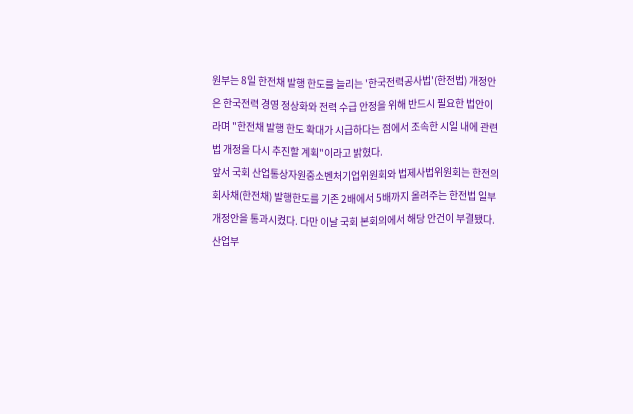원부는 8일 한전채 발행 한도를 늘리는 '한국전력공사법'(한전법) 개정안은 한국전력 경영 정상화와 전력 수급 안정을 위해 반드시 필요한 법안이라며 "한전채 발행 한도 확대가 시급하다는 점에서 조속한 시일 내에 관련 법 개정을 다시 추진할 계획"이라고 밝혔다.
앞서 국회 산업통상자원중소벤처기업위원회와 법제사법위원회는 한전의 회사채(한전채) 발행한도를 기존 2배에서 5배까지 올려주는 한전법 일부개정안을 통과시켰다. 다만 이날 국회 본회의에서 해당 안건이 부결됐다.
산업부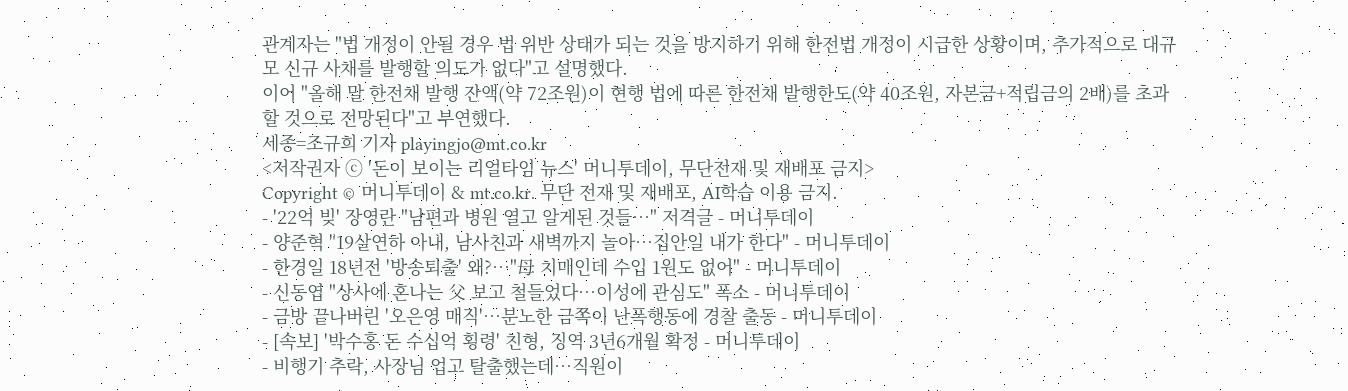관계자는 "법 개정이 안될 경우 법 위반 상태가 되는 것을 방지하기 위해 한전법 개정이 시급한 상황이며, 추가적으로 대규모 신규 사채를 발행할 의도가 없다"고 설명했다.
이어 "올해 말 한전채 발행 잔액(약 72조원)이 현행 법에 따른 한전채 발행한도(약 40조원, 자본금+적립금의 2배)를 초과할 것으로 전망된다"고 부연했다.
세종=조규희 기자 playingjo@mt.co.kr
<저작권자 ⓒ '돈이 보이는 리얼타임 뉴스' 머니투데이, 무단전재 및 재배포 금지>
Copyright © 머니투데이 & mt.co.kr. 무단 전재 및 재배포, AI학습 이용 금지.
- '22억 빚' 장영란 "남편과 병원 열고 알게된 것들…" 저격글 - 머니투데이
- 양준혁 "19살연하 아내, 남사친과 새벽까지 놀아…집안일 내가 한다" - 머니투데이
- 한경일 18년전 '방송퇴출' 왜?…"母 치매인데 수입 1원도 없어" - 머니투데이
- 신동엽 "상사에 혼나는 父 보고 철들었다…이성에 관심도" 폭소 - 머니투데이
- 금방 끝나버린 '오은영 매직'…분노한 금쪽이 난폭행동에 경찰 출동 - 머니투데이
- [속보] '박수홍 돈 수십억 횡령' 친형, 징역 3년6개월 확정 - 머니투데이
- 비행기 추락, 사장님 업고 탈출했는데…직원이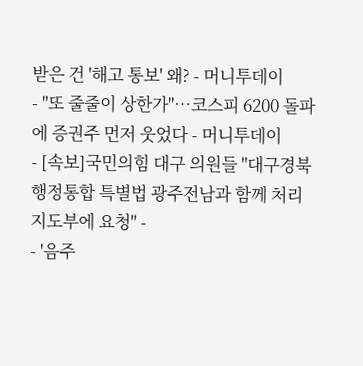받은 건 '해고 통보' 왜? - 머니투데이
- "또 줄줄이 상한가"…코스피 6200 돌파에 증권주 먼저 웃었다 - 머니투데이
- [속보]국민의힘 대구 의원들 "대구경북 행정통합 특별법 광주전남과 함께 처리 지도부에 요청" -
- '음주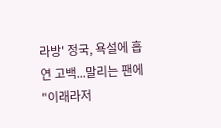라방' 정국, 욕설에 흡연 고백...말리는 팬에 "이래라저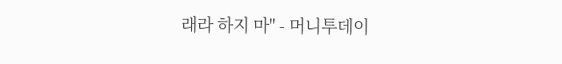래라 하지 마" - 머니투데이